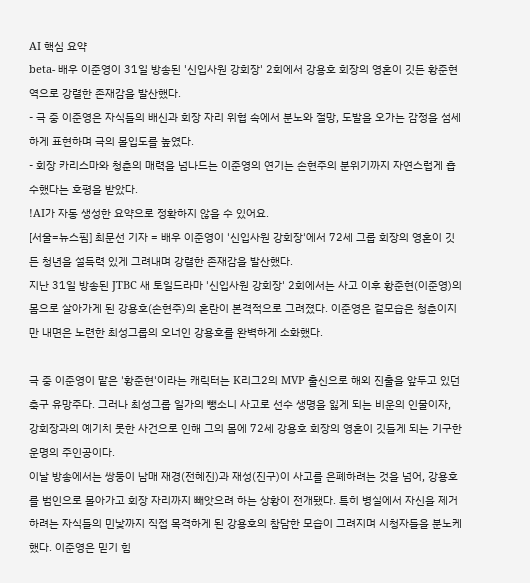AI 핵심 요약
beta- 배우 이준영이 31일 방송된 '신입사원 강회장' 2회에서 강용호 회장의 영혼이 깃든 황준현 역으로 강렬한 존재감을 발산했다.
- 극 중 이준영은 자식들의 배신과 회장 자리 위협 속에서 분노와 절망, 도발을 오가는 감정을 섬세하게 표현하며 극의 몰입도를 높였다.
- 회장 카리스마와 청춘의 매력을 넘나드는 이준영의 연기는 손현주의 분위기까지 자연스럽게 흡수했다는 호평을 받았다.
!AI가 자동 생성한 요약으로 정확하지 않을 수 있어요.
[서울=뉴스핌] 최문선 기자 = 배우 이준영이 '신입사원 강회장'에서 72세 그룹 회장의 영혼이 깃든 청년을 설득력 있게 그려내며 강렬한 존재감을 발산했다.
지난 31일 방송된 JTBC 새 토일드라마 '신입사원 강회장' 2회에서는 사고 이후 황준현(이준영)의 몸으로 살아가게 된 강용호(손현주)의 혼란이 본격적으로 그려졌다. 이준영은 겉모습은 청춘이지만 내면은 노련한 최성그룹의 오너인 강용호를 완벽하게 소화했다.

극 중 이준영이 맡은 '황준현'이라는 캐릭터는 K리그2의 MVP 출신으로 해외 진출을 앞두고 있던 축구 유망주다. 그러나 최성그룹 일가의 뺑소니 사고로 선수 생명을 잃게 되는 비운의 인물이자, 강회장과의 예기치 못한 사건으로 인해 그의 몸에 72세 강용호 회장의 영혼이 깃들게 되는 기구한 운명의 주인공이다.
이날 방송에서는 쌍둥이 남매 재경(전혜진)과 재성(진구)이 사고를 은폐하려는 것을 넘어, 강용호를 범인으로 몰아가고 회장 자리까지 빼앗으려 하는 상황이 전개됐다. 특히 병실에서 자신을 제거하려는 자식들의 민낯까지 직접 목격하게 된 강용호의 참담한 모습이 그려지며 시청자들을 분노케했다. 이준영은 믿기 힘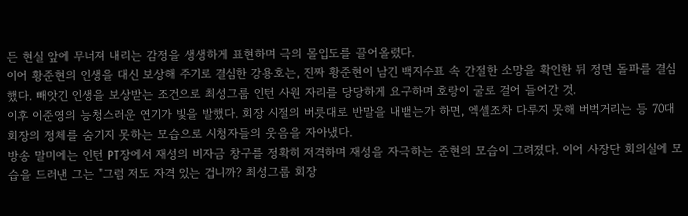든 현실 앞에 무너져 내리는 감정을 생생하게 표현하며 극의 몰입도를 끌어올렸다.
이어 황준현의 인생을 대신 보상해 주기로 결심한 강용호는, 진짜 황준현이 남긴 백지수표 속 간절한 소망을 확인한 뒤 정면 돌파를 결심했다. 빼앗긴 인생을 보상받는 조건으로 최성그룹 인턴 사원 자리를 당당하게 요구하며 호랑이 굴로 걸어 들어간 것.
이후 이준영의 능청스러운 연기가 빛을 발했다. 회장 시절의 버릇대로 반말을 내뱉는가 하면, 엑셀조차 다루지 못해 버벅거리는 등 70대 회장의 정체를 숨기지 못하는 모습으로 시청자들의 웃음을 자아냈다.
방송 말미에는 인턴 PT장에서 재성의 비자금 창구를 정확히 저격하며 재성을 자극하는 준현의 모습이 그려졌다. 이어 사장단 회의실에 모습을 드러낸 그는 "그럼 저도 자격 있는 겁니까? 최성그룹 회장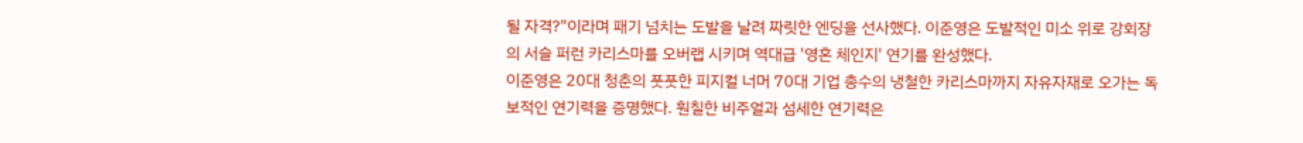될 자격?"이라며 패기 넘치는 도발을 날려 짜릿한 엔딩을 선사했다. 이준영은 도발적인 미소 위로 강회장의 서슬 퍼런 카리스마를 오버랩 시키며 역대급 '영혼 체인지' 연기를 완성했다.
이준영은 20대 청춘의 풋풋한 피지컬 너머 70대 기업 총수의 냉철한 카리스마까지 자유자재로 오가는 독보적인 연기력을 증명했다. 훤칠한 비주얼과 섬세한 연기력은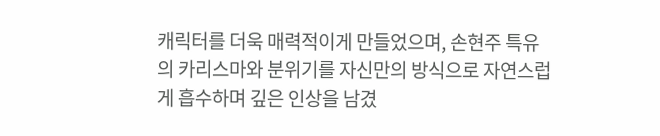캐릭터를 더욱 매력적이게 만들었으며, 손현주 특유의 카리스마와 분위기를 자신만의 방식으로 자연스럽게 흡수하며 깊은 인상을 남겼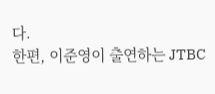다.
한편, 이준영이 출연하는 JTBC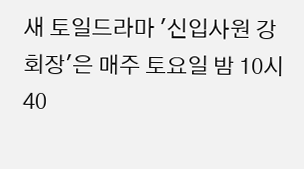새 토일드라마 '신입사원 강회장'은 매주 토요일 밤 10시 40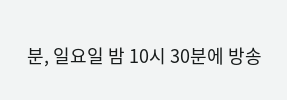분, 일요일 밤 10시 30분에 방송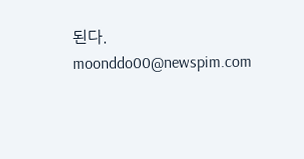된다.
moonddo00@newspim.com